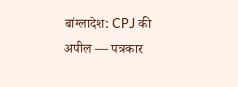बांग्लादेश: CPJ की अपील — पत्रकार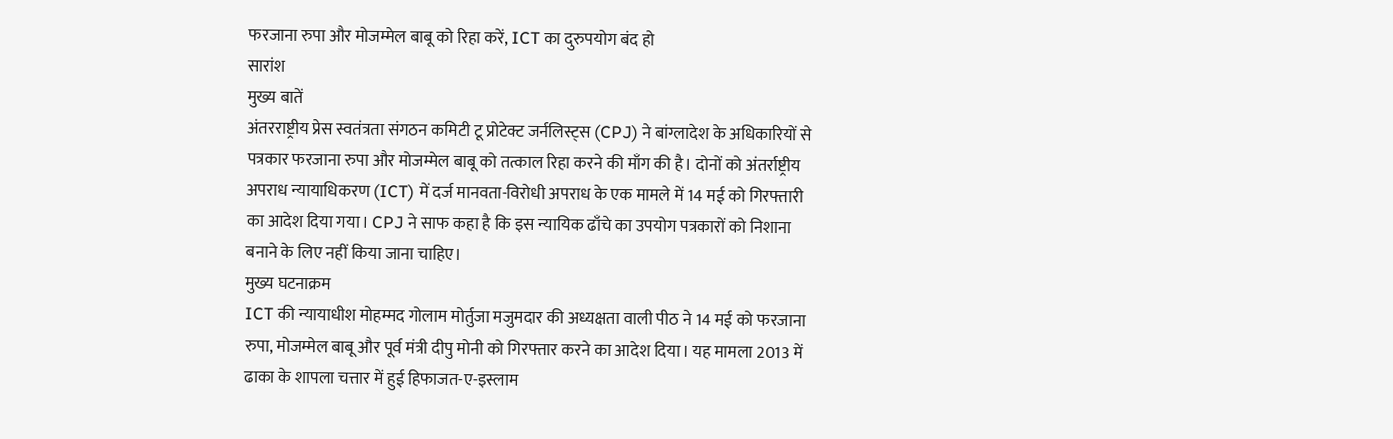फरजाना रुपा और मोजम्मेल बाबू को रिहा करें, ICT का दुरुपयोग बंद हो
सारांश
मुख्य बातें
अंतरराष्ट्रीय प्रेस स्वतंत्रता संगठन कमिटी टू प्रोटेक्ट जर्नलिस्ट्स (CPJ) ने बांग्लादेश के अधिकारियों से पत्रकार फरजाना रुपा और मोजम्मेल बाबू को तत्काल रिहा करने की माँग की है। दोनों को अंतर्राष्ट्रीय अपराध न्यायाधिकरण (ICT) में दर्ज मानवता-विरोधी अपराध के एक मामले में 14 मई को गिरफ्तारी का आदेश दिया गया। CPJ ने साफ कहा है कि इस न्यायिक ढाँचे का उपयोग पत्रकारों को निशाना बनाने के लिए नहीं किया जाना चाहिए।
मुख्य घटनाक्रम
ICT की न्यायाधीश मोहम्मद गोलाम मोर्तुजा मजुमदार की अध्यक्षता वाली पीठ ने 14 मई को फरजाना रुपा, मोजम्मेल बाबू और पूर्व मंत्री दीपु मोनी को गिरफ्तार करने का आदेश दिया। यह मामला 2013 में ढाका के शापला चत्तार में हुई हिफाजत-ए-इस्लाम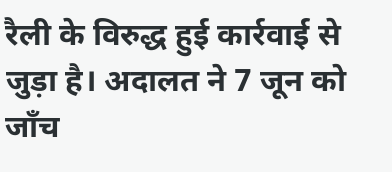रैली के विरुद्ध हुई कार्रवाई से जुड़ा है। अदालत ने 7 जून को जाँच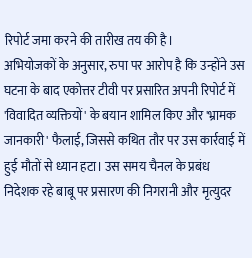रिपोर्ट जमा करने की तारीख तय की है।
अभियोजकों के अनुसार, रुपा पर आरोप है कि उन्होंने उस घटना के बाद एकोत्तर टीवी पर प्रसारित अपनी रिपोर्ट में 'विवादित व्यक्तियों' के बयान शामिल किए और 'भ्रामक जानकारी' फैलाई, जिससे कथित तौर पर उस कार्रवाई में हुई मौतों से ध्यान हटा। उस समय चैनल के प्रबंध निदेशक रहे बाबू पर प्रसारण की निगरानी और मृत्युदर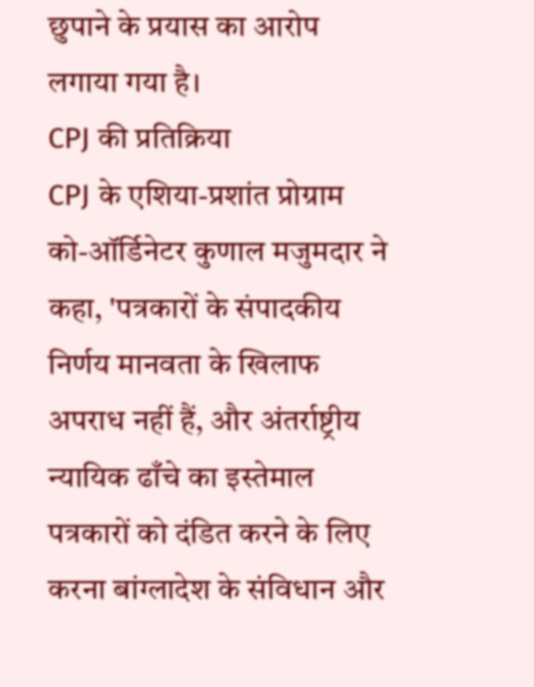छुपाने के प्रयास का आरोप लगाया गया है।
CPJ की प्रतिक्रिया
CPJ के एशिया-प्रशांत प्रोग्राम को-ऑर्डिनेटर कुणाल मजुमदार ने कहा, 'पत्रकारों के संपादकीय निर्णय मानवता के खिलाफ अपराध नहीं हैं, और अंतर्राष्ट्रीय न्यायिक ढाँचे का इस्तेमाल पत्रकारों को दंडित करने के लिए करना बांग्लादेश के संविधान और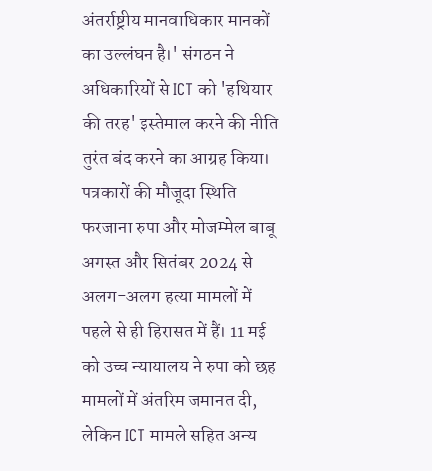अंतर्राष्ट्रीय मानवाधिकार मानकों का उल्लंघन है।' संगठन ने अधिकारियों से ICT को 'हथियार की तरह' इस्तेमाल करने की नीति तुरंत बंद करने का आग्रह किया।
पत्रकारों की मौजूदा स्थिति
फरजाना रुपा और मोजम्मेल बाबू अगस्त और सितंबर 2024 से अलग-अलग हत्या मामलों में पहले से ही हिरासत में हैं। 11 मई को उच्च न्यायालय ने रुपा को छह मामलों में अंतरिम जमानत दी, लेकिन ICT मामले सहित अन्य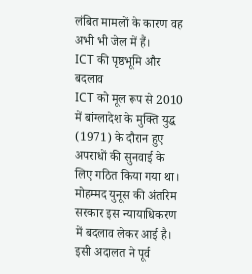लंबित मामलों के कारण वह अभी भी जेल में हैं।
ICT की पृष्ठभूमि और बदलाव
ICT को मूल रूप से 2010 में बांग्लादेश के मुक्ति युद्ध (1971) के दौरान हुए अपराधों की सुनवाई के लिए गठित किया गया था। मोहम्मद युनूस की अंतरिम सरकार इस न्यायाधिकरण में बदलाव लेकर आई है। इसी अदालत ने पूर्व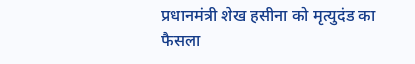प्रधानमंत्री शेख हसीना को मृत्युदंड का फैसला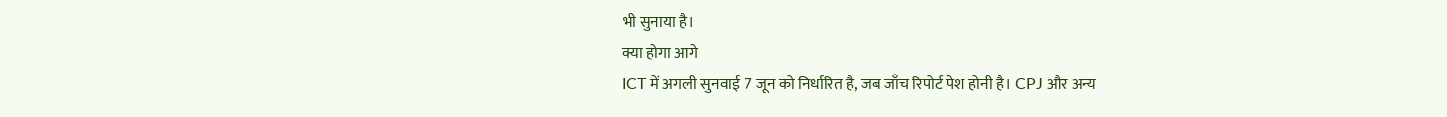भी सुनाया है।
क्या होगा आगे
ICT में अगली सुनवाई 7 जून को निर्धारित है, जब जाँच रिपोर्ट पेश होनी है। CPJ और अन्य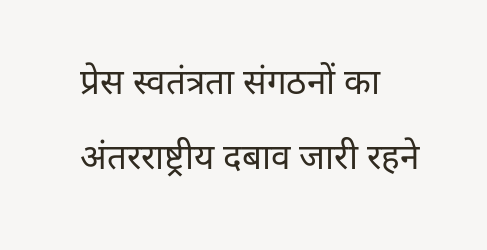प्रेस स्वतंत्रता संगठनों का अंतरराष्ट्रीय दबाव जारी रहने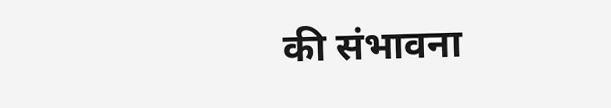की संभावना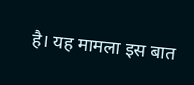है। यह मामला इस बात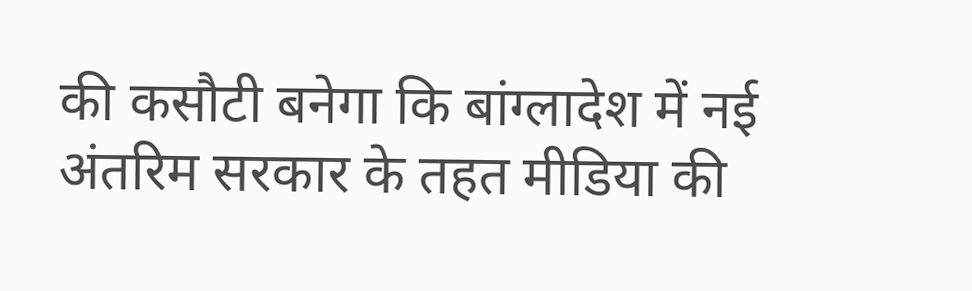की कसौटी बनेगा कि बांग्लादेश में नई अंतरिम सरकार के तहत मीडिया की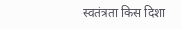स्वतंत्रता किस दिशा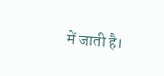में जाती है।